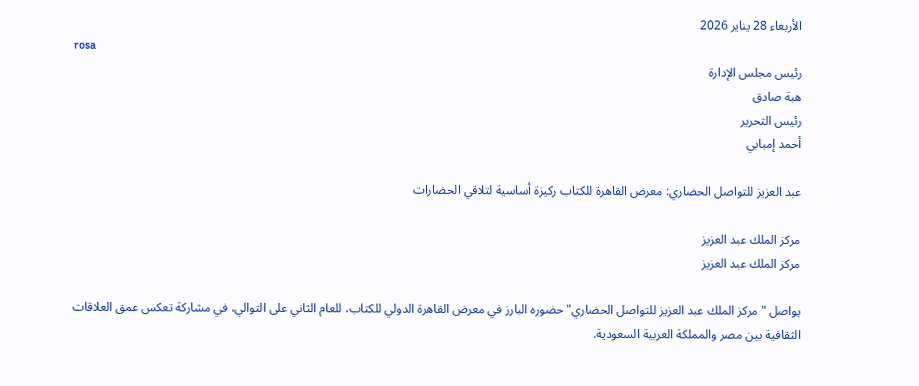الأربعاء 28 يناير 2026
rosa
رئيس مجلس الإدارة
هبة صادق
رئيس التحرير
أحمد إمبابي

عبد العزيز للتواصل الحضاري: معرض القاهرة للكتاب ركيزة أساسية لتلاقي الحضارات

مركز الملك عبد العزيز
مركز الملك عبد العزيز

يواصل "مركز الملك عبد العزيز للتواصل الحضاري" حضوره البارز في معرض القاهرة الدولي للكتاب، للعام الثاني على التوالي، في مشاركة تعكس عمق العلاقات الثقافية بين مصر والمملكة العربية السعودية.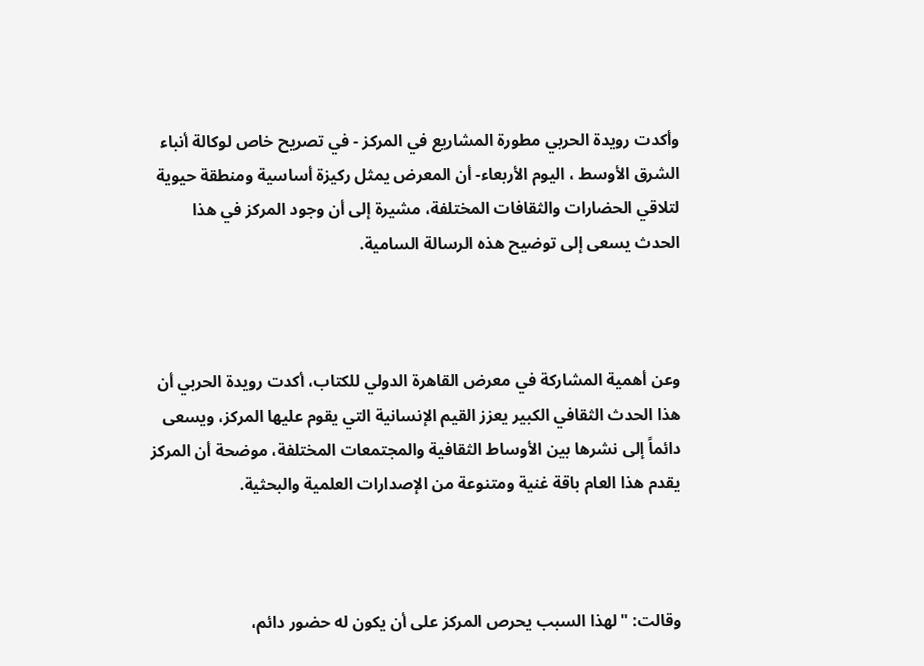وأكدت رويدة الحربي مطورة المشاريع في المركز - في تصريح خاص لوكالة أنباء الشرق الأوسط ، اليوم الأربعاء- أن المعرض يمثل ركيزة أساسية ومنطقة حيوية لتلاقي الحضارات والثقافات المختلفة، مشيرة إلى أن وجود المركز في هذا الحدث يسعى إلى توضيح هذه الرسالة السامية.



وعن أهمية المشاركة في معرض القاهرة الدولي للكتاب، أكدت رويدة الحربي أن هذا الحدث الثقافي الكبير يعزز القيم الإنسانية التي يقوم عليها المركز، ويسعى دائماً إلى نشرها بين الأوساط الثقافية والمجتمعات المختلفة، موضحة أن المركز يقدم هذا العام باقة غنية ومتنوعة من الإصدارات العلمية والبحثية.



وقالت: "لهذا السبب يحرص المركز على أن يكون له حضور دائم،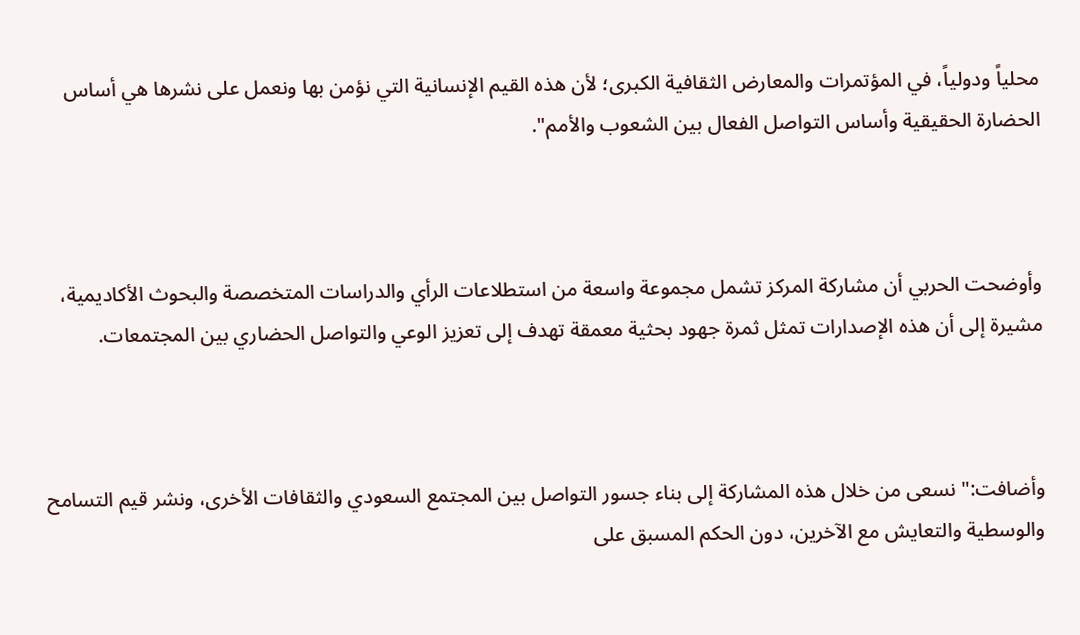محلياً ودولياً، في المؤتمرات والمعارض الثقافية الكبرى؛ لأن هذه القيم الإنسانية التي نؤمن بها ونعمل على نشرها هي أساس الحضارة الحقيقية وأساس التواصل الفعال بين الشعوب والأمم".



وأوضحت الحربي أن مشاركة المركز تشمل مجموعة واسعة من استطلاعات الرأي والدراسات المتخصصة والبحوث الأكاديمية، مشيرة إلى أن هذه الإصدارات تمثل ثمرة جهود بحثية معمقة تهدف إلى تعزيز الوعي والتواصل الحضاري بين المجتمعات.



وأضافت:" نسعى من خلال هذه المشاركة إلى بناء جسور التواصل بين المجتمع السعودي والثقافات الأخرى، ونشر قيم التسامح والوسطية والتعايش مع الآخرين، دون الحكم المسبق على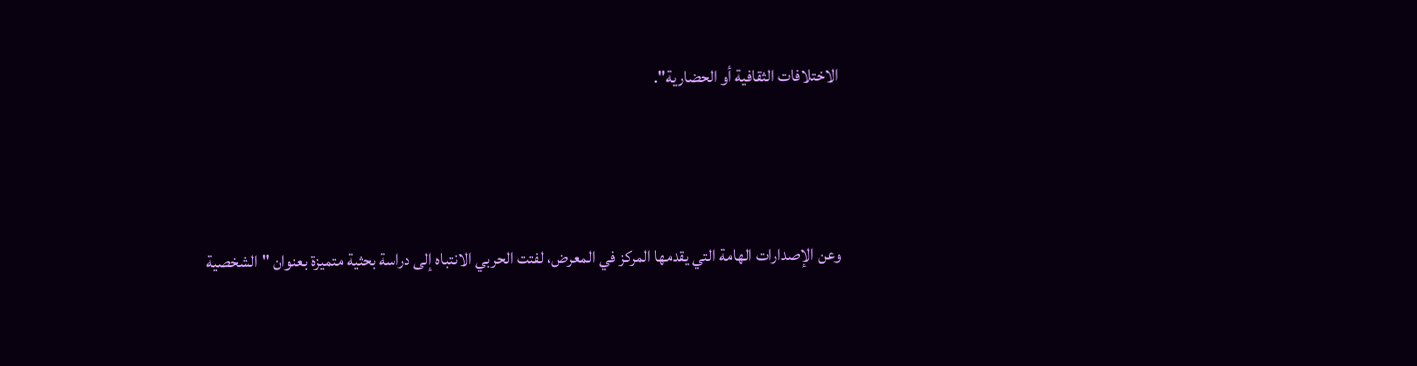الاختلافات الثقافية أو الحضارية".



وعن الإصدارات الهامة التي يقدمها المركز في المعرض، لفتت الحربي الانتباه إلى دراسة بحثية متميزة بعنوان "الشخصية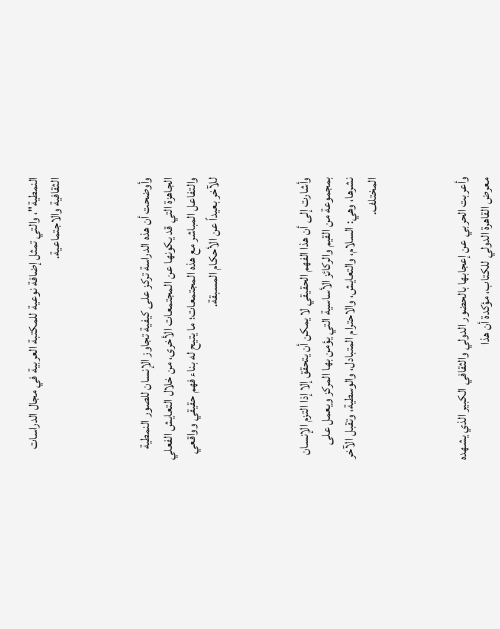النمطية"، والتي تمثل إضافة نوعية للمكتبة العربية في مجال الدراسات الثقافية والاجتماعية.



وأوضحت أن هذه الدراسة تركز على كيفية تجاوز الإنسان للصور النمطية الجاهزة التي قد يكونها عن المجتمعات الأخرى، من خلال التعايش الفعلي والتفاعل المباشر مع هذه المجتمعات؛ ما يتيح له بناء فهم حقيقي وواقعي للآخر بعيداً عن الأحكام المسبقة.



وأشارت إلى أن هذا الفهم الحقيقي لا يمكن أن يتحقق إلا إذا التزم الإنسان بمجموعة من القيم والركائز الأساسية التي يؤمن بها المركز ويعمل على نشرها، وهي: السلام، والتعايش، والاحترام المتبادل، والوسطية، وتقبل الآخر المختلف.



وأعربت الحربي عن إعجابها بالحضور الدولي والثقافي الكبير الذي يشهده معرض القاهرة الدولي للكتاب، مؤكدة أن هذا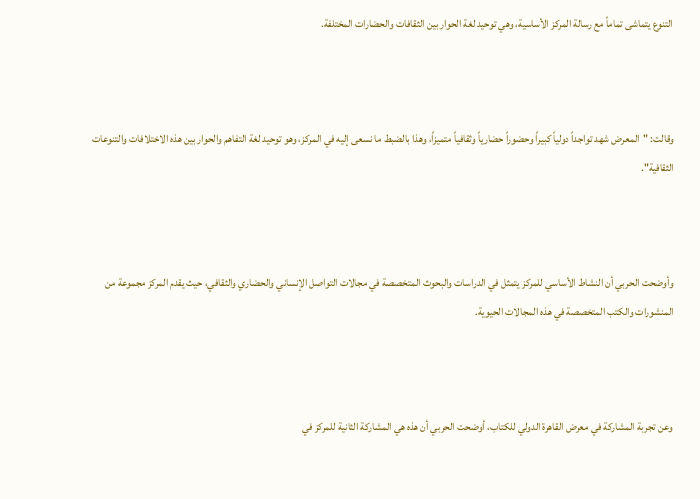التنوع يتماشى تماماً مع رسالة المركز الأساسية، وهي توحيد لغة الحوار بين الثقافات والحضارات المختلفة.



وقالت: "المعرض شهد تواجداً دولياً كبيراً وحضوراً حضارياً وثقافياً متميزاً، وهذا بالضبط ما نسعى إليه في المركز، وهو توحيد لغة التفاهم والحوار بين هذه الاختلافات والتنوعات الثقافية".



وأوضحت الحربي أن النشاط الأساسي للمركز يتمثل في الدراسات والبحوث المتخصصة في مجالات التواصل الإنساني والحضاري والثقافي، حيث يقدم المركز مجموعة من المنشورات والكتب المتخصصة في هذه المجالات الحيوية.



وعن تجربة المشاركة في معرض القاهرة الدولي للكتاب، أوضحت الحربي أن هذه هي المشاركة الثانية للمركز في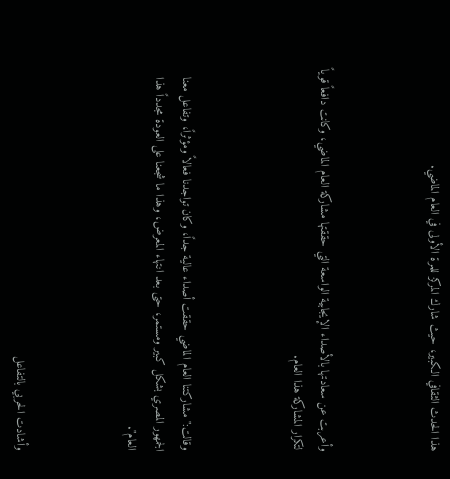هذا الحدث الثقافي الكبير، حيث شارك المركز للمرة الأولى في العام الماضي.



وأعربت عن سعادتها بالأصداء الإيجابية الواسعة التي حققتها مشاركة العام الماضي، وكانت دافعاً قوياً لتكرار المشاركة هذا العام.



وقالت:" مشاركتنا العام الماضي حققت أصداء عالية جداً، وكان تواجدنا فعالاً ومؤثراً، وتفاعل معنا الجمهور المصري بشكل كبير ومستمر، حتى بعد انتهاء المعرض، وهذا ما شجعنا على العودة مجدداً هذا العام".



وأشادت الحربي بالتفاعل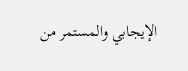الإيجابي والمستمر من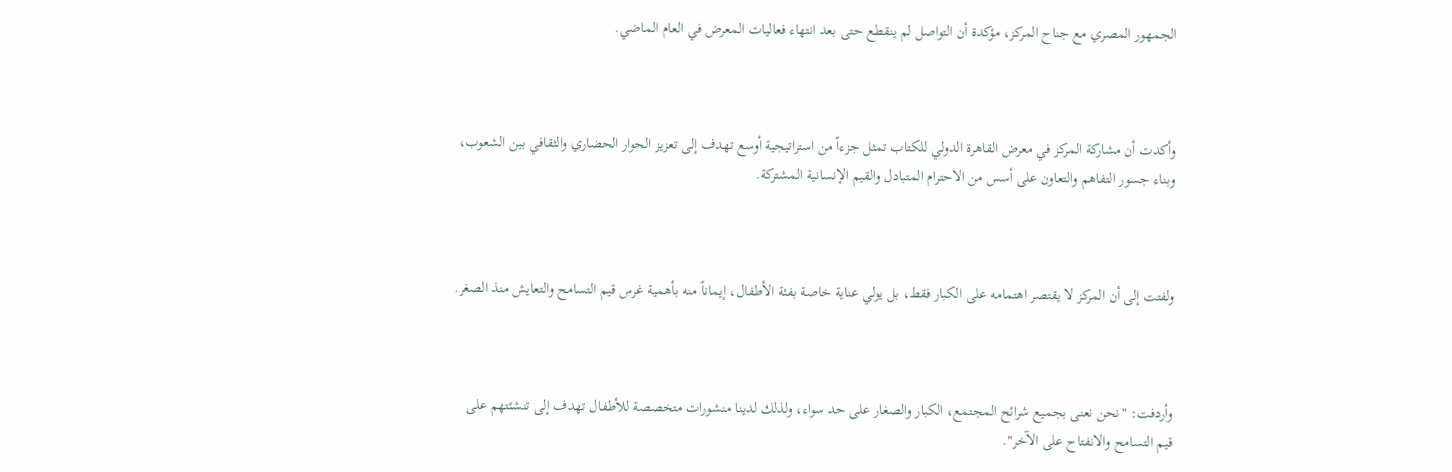الجمهور المصري مع جناح المركز، مؤكدة أن التواصل لم ينقطع حتى بعد انتهاء فعاليات المعرض في العام الماضي.



وأكدت أن مشاركة المركز في معرض القاهرة الدولي للكتاب تمثل جزءاً من استراتيجية أوسع تهدف إلى تعزيز الحوار الحضاري والثقافي بين الشعوب، وبناء جسور التفاهم والتعاون على أسس من الاحترام المتبادل والقيم الإنسانية المشتركة.



ولفتت إلى أن المركز لا يقتصر اهتمامه على الكبار فقط، بل يولي عناية خاصة بفئة الأطفال، إيماناً منه بأهمية غرس قيم التسامح والتعايش منذ الصغر.



وأردفت: "نحن نعنى بجميع شرائح المجتمع، الكبار والصغار على حد سواء، ولذلك لدينا منشورات متخصصة للأطفال تهدف إلى تنشئتهم على قيم التسامح والانفتاح على الآخر".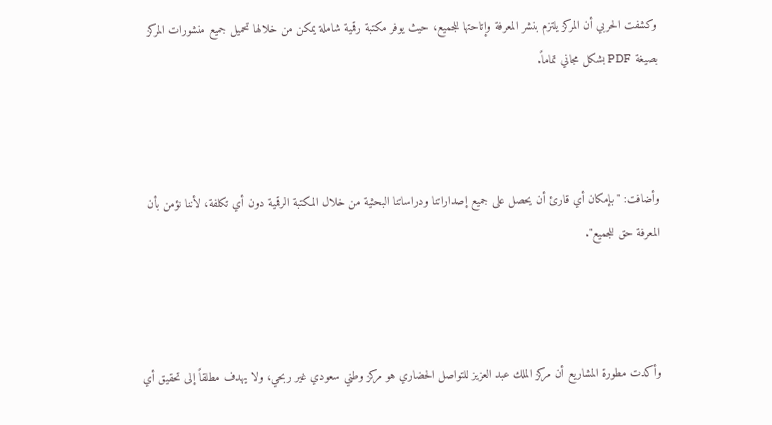وكشفت الحربي أن المركز يلتزم بنشر المعرفة وإتاحتها للجميع، حيث يوفر مكتبة رقمية شاملة يمكن من خلالها تحميل جميع منشورات المركز بصيغة PDF بشكل مجاني تماماً.



وأضافت: "بإمكان أي قارئ أن يحصل على جميع إصداراتنا ودراساتنا البحثية من خلال المكتبة الرقمية دون أي تكلفة، لأننا نؤمن بأن المعرفة حق للجميع".



وأكدت مطورة المشاريع أن مركز الملك عبد العزيز للتواصل الحضاري هو مركز وطني سعودي غير ربحي، ولا يهدف مطلقاً إلى تحقيق أي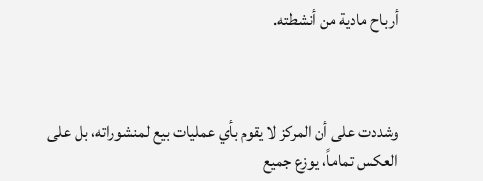أرباح مادية من أنشطته.



وشددت على أن المركز لا يقوم بأي عمليات بيع لمنشوراته، بل على العكس تماماً، يوزع جميع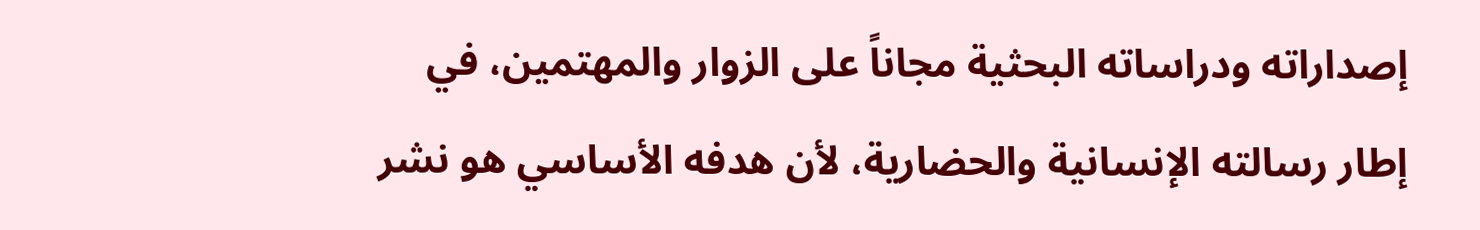إصداراته ودراساته البحثية مجاناً على الزوار والمهتمين، في إطار رسالته الإنسانية والحضارية، لأن هدفه الأساسي هو نشر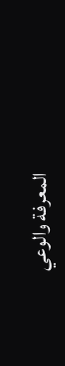المعرفة والوعي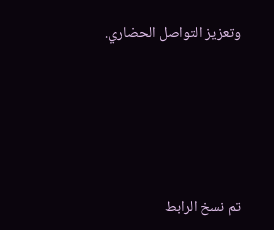وتعزيز التواصل الحضاري.





تم نسخ الرابط